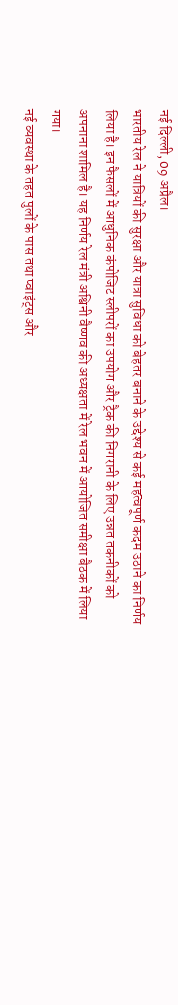नई दिल्ली, 09 अप्रैल।
भारतीय रेल ने यात्रियों की सुरक्षा और यात्रा सुविधा को बेहतर बनाने के उद्देश्य से कई महत्वपूर्ण कदम उठाने का निर्णय लिया है। इन फैसलों में आधुनिक कंपोजिट स्लीपरों का उपयोग और ट्रैक की निगरानी के लिए उन्नत तकनीकों को अपनाना शामिल है। यह निर्णय रेल मंत्री अश्विनी वैष्णव की अध्यक्षता में रेल भवन में आयोजित समीक्षा बैठक में लिया गया।
नई व्यवस्था के तहत पुलों के पास तथा प्वाइंट्स और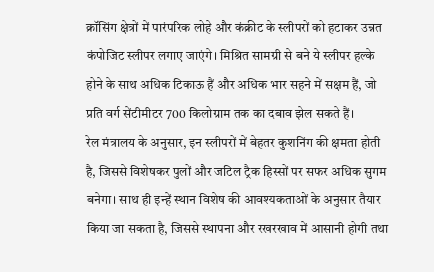क्रॉसिंग क्षेत्रों में पारंपरिक लोहे और कंक्रीट के स्लीपरों को हटाकर उन्नत कंपोजिट स्लीपर लगाए जाएंगे। मिश्रित सामग्री से बने ये स्लीपर हल्के होने के साथ अधिक टिकाऊ हैं और अधिक भार सहने में सक्षम हैं, जो प्रति वर्ग सेंटीमीटर 700 किलोग्राम तक का दबाव झेल सकते हैं।
रेल मंत्रालय के अनुसार, इन स्लीपरों में बेहतर कुशनिंग की क्षमता होती है, जिससे विशेषकर पुलों और जटिल ट्रैक हिस्सों पर सफर अधिक सुगम बनेगा। साथ ही इन्हें स्थान विशेष की आवश्यकताओं के अनुसार तैयार किया जा सकता है, जिससे स्थापना और रखरखाव में आसानी होगी तथा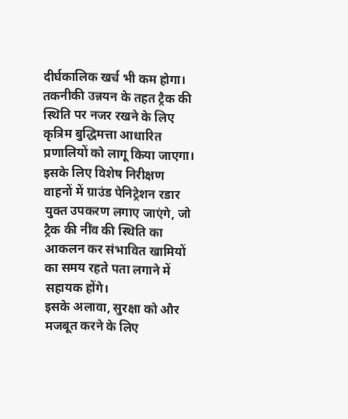दीर्घकालिक खर्च भी कम होगा।
तकनीकी उन्नयन के तहत ट्रैक की स्थिति पर नजर रखने के लिए कृत्रिम बुद्धिमत्ता आधारित प्रणालियों को लागू किया जाएगा। इसके लिए विशेष निरीक्षण वाहनों में ग्राउंड पेनिट्रेशन रडार युक्त उपकरण लगाए जाएंगे, जो ट्रैक की नींव की स्थिति का आकलन कर संभावित खामियों का समय रहते पता लगाने में सहायक होंगे।
इसके अलावा, सुरक्षा को और मजबूत करने के लिए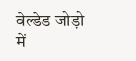वेल्डेड जोड़ो में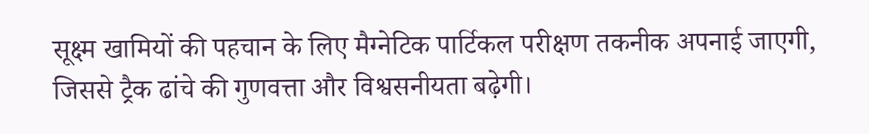सूक्ष्म खामियों की पहचान के लिए मैग्नेटिक पार्टिकल परीक्षण तकनीक अपनाई जाएगी, जिससे ट्रैक ढांचे की गुणवत्ता और विश्वसनीयता बढ़ेगी।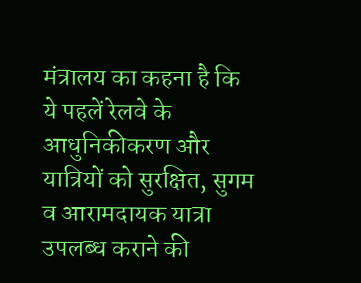मंत्रालय का कहना है कि ये पहलें रेलवे के आधुनिकीकरण और यात्रियों को सुरक्षित, सुगम व आरामदायक यात्रा उपलब्ध कराने की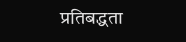प्रतिबद्धता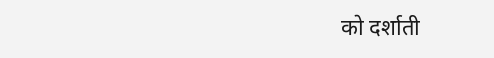को दर्शाती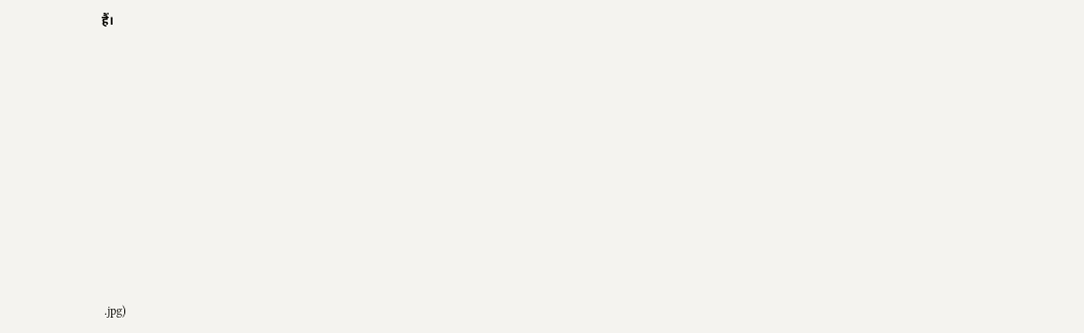हैं।











.jpg)